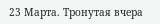23 Марта. Тронутая вчера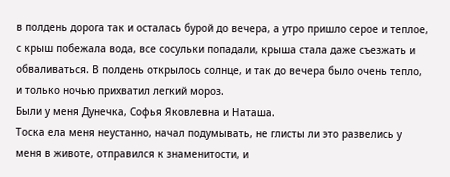в полдень дорога так и осталась бурой до вечера, а утро пришло серое и теплое, с крыш побежала вода, все сосульки попадали, крыша стала даже съезжать и обваливаться. В полдень открылось солнце, и так до вечера было очень тепло, и только ночью прихватил легкий мороз.
Были у меня Дунечка, Софья Яковлевна и Наташа.
Тоска ела меня неустанно, начал подумывать, не глисты ли это развелись у меня в животе, отправился к знаменитости, и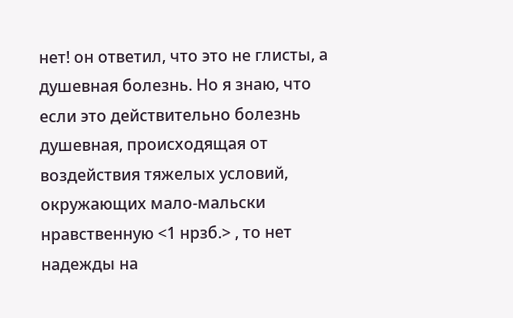нет! он ответил, что это не глисты, а душевная болезнь. Но я знаю, что если это действительно болезнь душевная, происходящая от воздействия тяжелых условий, окружающих мало-мальски нравственную <1 нрзб.> , то нет надежды на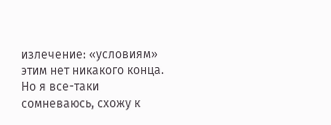излечение: «условиям» этим нет никакого конца. Но я все-таки сомневаюсь, схожу к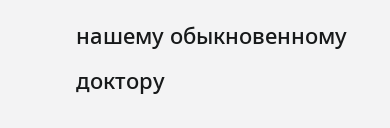нашему обыкновенному доктору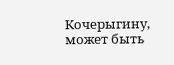Кочерыгину, может быть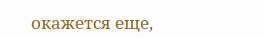окажется еще,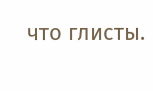что глисты.